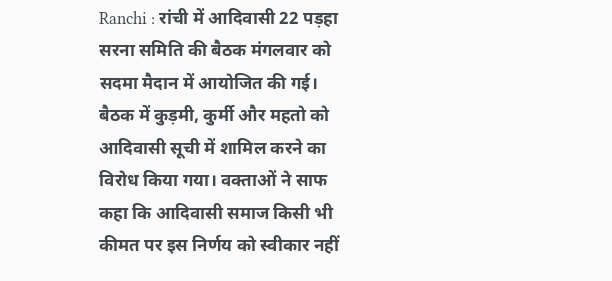Ranchi : रांची में आदिवासी 22 पड़हा सरना समिति की बैठक मंगलवार को सदमा मैदान में आयोजित की गई। बैठक में कुड़मी, कुर्मी और महतो को आदिवासी सूची में शामिल करने का विरोध किया गया। वक्ताओं ने साफ कहा कि आदिवासी समाज किसी भी कीमत पर इस निर्णय को स्वीकार नहीं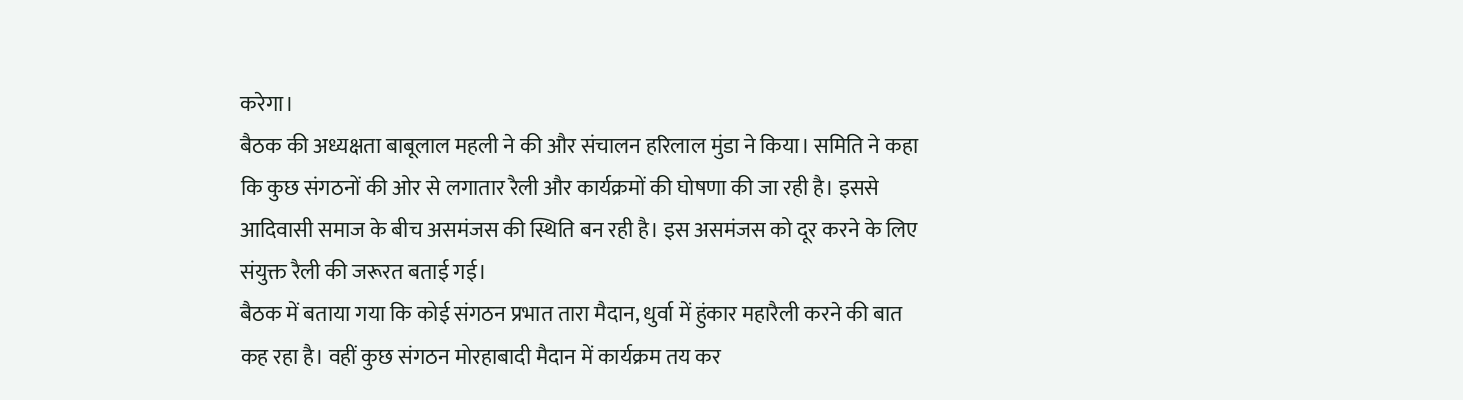करेगा।
बैठक की अध्यक्षता बाबूलाल महली ने की और संचालन हरिलाल मुंडा ने किया। समिति ने कहा कि कुछ संगठनों की ओर से लगातार रैली और कार्यक्रमों की घोषणा की जा रही है। इससे आदिवासी समाज के बीच असमंजस की स्थिति बन रही है। इस असमंजस को दूर करने के लिए संयुक्त रैली की जरूरत बताई गई।
बैठक में बताया गया कि कोई संगठन प्रभात तारा मैदान, धुर्वा में हुंकार महारैली करने की बात कह रहा है। वहीं कुछ संगठन मोरहाबादी मैदान में कार्यक्रम तय कर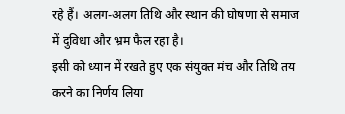रहे हैं। अलग-अलग तिथि और स्थान की घोषणा से समाज में दुविधा और भ्रम फैल रहा है।
इसी को ध्यान में रखते हुए एक संयुक्त मंच और तिथि तय करने का निर्णय लिया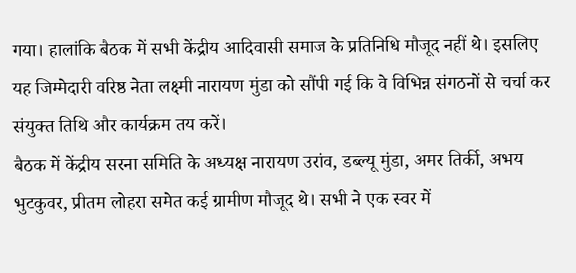गया। हालांकि बैठक में सभी केंद्रीय आदिवासी समाज के प्रतिनिधि मौजूद नहीं थे। इसलिए यह जिम्मेदारी वरिष्ठ नेता लक्ष्मी नारायण मुंडा को सौंपी गई कि वे विभिन्न संगठनों से चर्चा कर संयुक्त तिथि और कार्यक्रम तय करें।
बैठक में केंद्रीय सरना समिति के अध्यक्ष नारायण उरांव, डब्ल्यू मुंडा, अमर तिर्की, अभय भुटकुवर, प्रीतम लोहरा समेत कई ग्रामीण मौजूद थे। सभी ने एक स्वर में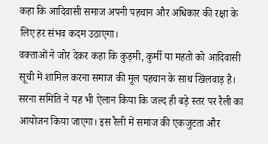कहा कि आदिवासी समाज अपनी पहचान और अधिकार की रक्षा के लिए हर संभव कदम उठाएगा।
वक्ताओं ने जोर देकर कहा कि कुड़मी, कुर्मी या महतो को आदिवासी सूची में शामिल करना समाज की मूल पहचान के साथ खिलवाड़ है। सरना समिति ने यह भी ऐलान किया कि जल्द ही बड़े स्तर पर रैली का आयोजन किया जाएगा। इस रैली में समाज की एकजुटता और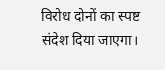विरोध दोनों का स्पष्ट संदेश दिया जाएगा।